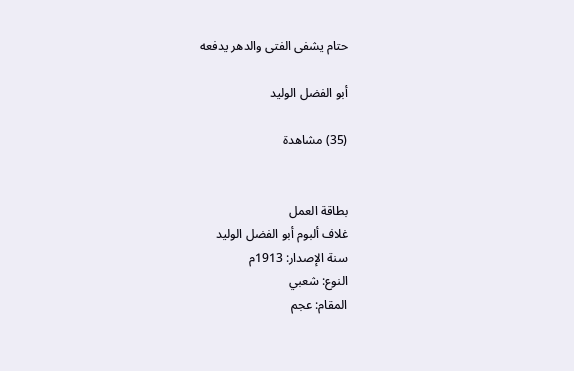حتام يشفى الفتى والدهر يدفعه

أبو الفضل الوليد

(35) مشاهدة


بطاقة العمل
غلاف ألبوم أبو الفضل الوليد
سنة الإصدار: 1913م
النوع: شعبي
المقام: عجم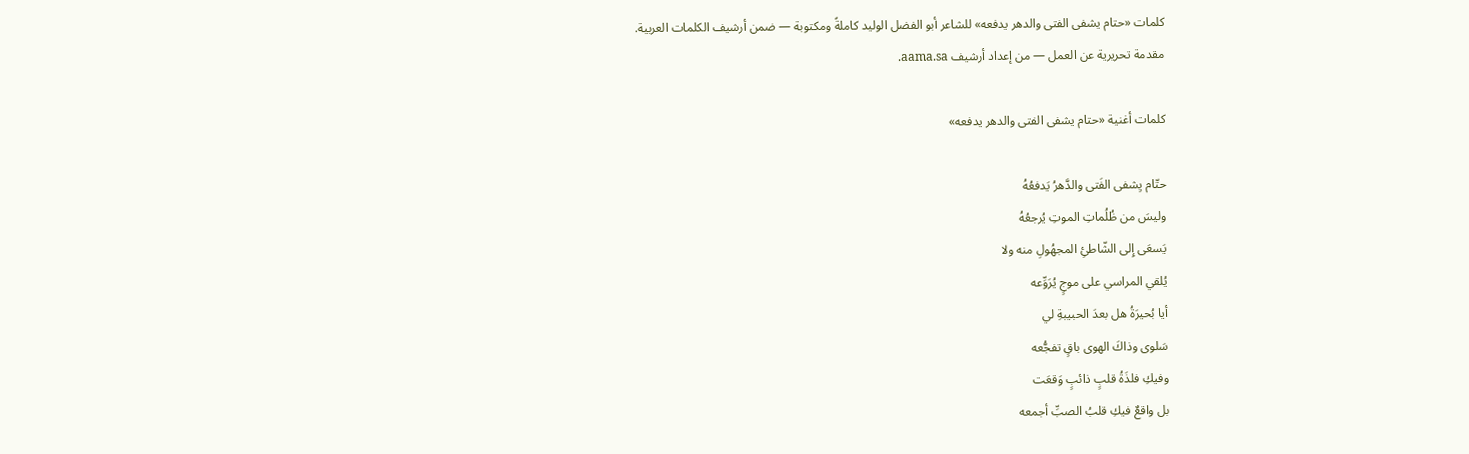كلمات «حتام يشفى الفتى والدهر يدفعه» للشاعر أبو الفضل الوليد كاملةً ومكتوبة — ضمن أرشيف الكلمات العربية.
مقدمة تحريرية عن العمل — من إعداد أرشيف aama.sa.

كلمات أغنية «حتام يشفى الفتى والدهر يدفعه»

حتّام يِشفى الفَتى والدَّهرُ يَدفعُهُ
وليسَ من ظُلُماتِ الموتِ يُرجعُهُ
يَسعَى إِلى الشّاطئِ المجهُولِ منه ولا
يُلقي المراسي على موجٍ يُرَوِّعه
أيا بُحيرَةُ هل بعدَ الحبيبةِ لي
سَلوى وذاكَ الهوى باقٍ تفجُّعه
وفيكِ فلذَةُ قلبٍ ذائبٍ وَقعَت
بل واقعٌ فيكِ قلبُ الصبِّ أجمعه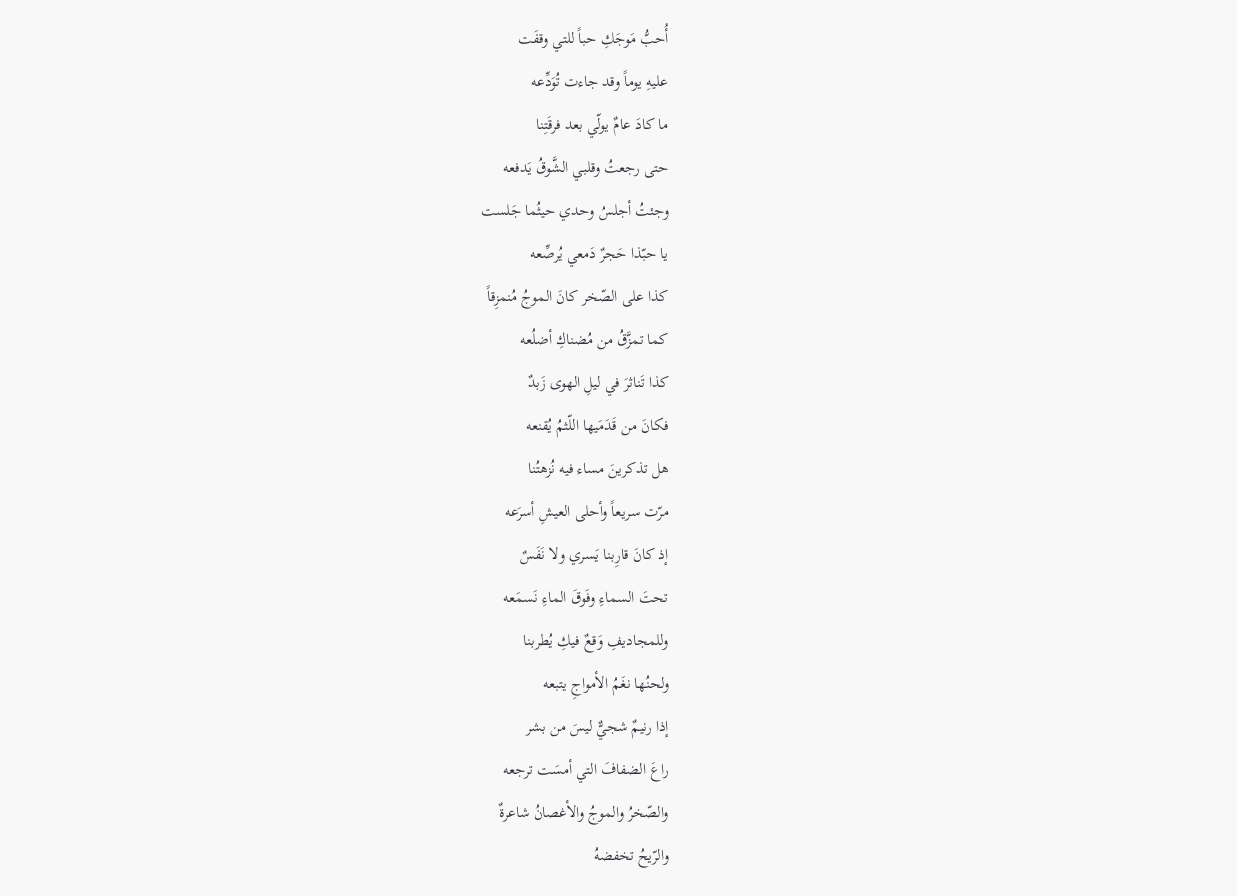أُحبُّ مَوجَكِ حباً للتي وقفَت
عليهِ يوماً وقد جاءت تُوَدِّعه
ما كادَ عامٌ يولّي بعد فرقَتِنا
حتى رجعتُ وقلبي الشَّوقُ يَدفعه
وجئتُ أجلسُ وحدي حيثُما جَلست
يا حبّذا حَجرٌ دَمعي يُرصِّعه
كذا على الصّخر كانَ الموجُ مُنمزِقاً
كما تمزَّقُ من مُضناكِ أضلُعه
كذا تَناثرَ في ليلِ الهوى زَبدٌ
فكانَ من قَدَمَيها اللّثمُ يُقنعه
هل تذكرينَ مساء فيه نُزهتُنا
مرّت سريعاً وأحلى العيشِ أسرَعه
إذ كانَ قارِبنا يَسري ولا نَفَسٌ
تحتَ السماءِ وفَوقَ الماءِ نَسمَعه
وللمجاديفِ وَقعٌ فيكِ يُطربنا
ولحنُها نغَمُ الأمواجِ يتبعه
إذا رنيمٌ شجيٌّ ليسَ من بشر
راعَ الضفافَ التي أمسَت ترجعه
والصّخرُ والموجُ والأغصانُ شاعرةٌ
والرّيحُ تخفضهُ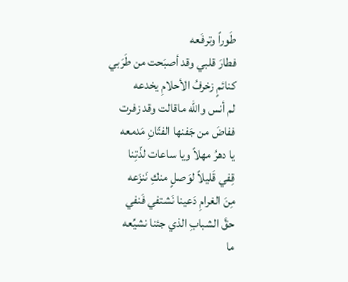طَوراً وترفَعه
فطارَ قلبي وقد أصبَحت من طَرَبي
كنائمٍ زخرفُ الأحلامِ يخدعه
لم أنس والله ماقالت وقد زفرت
ففاضَ من جَفنها الفتّانِ مَدمعه
يا دهرُ مهلاً ويا ساعات لذّتِنا
قِفي قَليلاً لوَصلٍ منكِ نَنزَعه
مِنَ الغرامِ دَعينا نَشتفي فَنفي
حقَّ الشبابِ الذي جئنا نشيِّعه
ما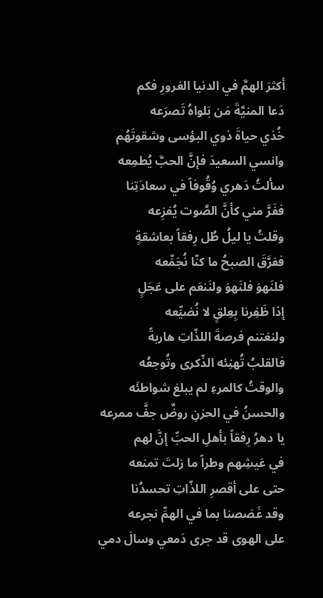أكثرَ الهمَّ في الدنيا الغرورِ فكم
دَعا المنيَّةَ مَن بَلواهُ تَصرَعه
خُذي حياةَ ذوي البؤسى وشقوتَهُم
وانسي السعيدَ فإنَّ الحبَّ يُطمِعه
سألتُ دَهري وُقُوفاً في سعادَتِنا
ففَرَّ مني كأنَّ الصَّوت يُفزِعه
وقلتُ يا ليلُ طُل رِفقاً بعاشقةٍ
ففرَّقَ الصبحُ ما كنّا نُجَمِّعه
فلنَهوَ فلنَهوَ ولنَنعَم على عَجَلٍ
إذا ظَفِرنا بِعِلقٍ لا نُضيِّعه
ولنغتنم فرصةَ اللذّاتِ هاربةً
فالقلبُ تُهنِئه الذّكرى وتُوجعُه
والوقتُ كالمرءِ لم يبلغ شواطئَه
والحسنُ في الحزنِ روضٌ جفَّ ممرعه
يا دهرُ رِفقاً بأهلِ الحبِّ إنَّ لهم
في عَيشِهم وطراً ما زلتَ تمنعه
حتى على أقصرِ اللذّاتِ تحسدُنا
وقد غَصَصنا بما في الهمِّ نجرعه
على الهوى قد جرى دَمعي وسالَ دمي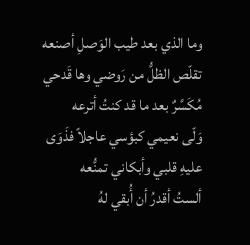وما الذي بعد طيب الوَصلِ أصنعه
تقلّص الظلُّ من رَوضي وها قَدحي
مُكَسَّرٌ بعد ما قد كنتُ أترعه
وَلّى نعيمي كبؤسي عاجلاً فذَوَى
عليهِ قلبي وأبكاني تمنُّعه
ألستُ أقدرُ أن أُبقي لهُ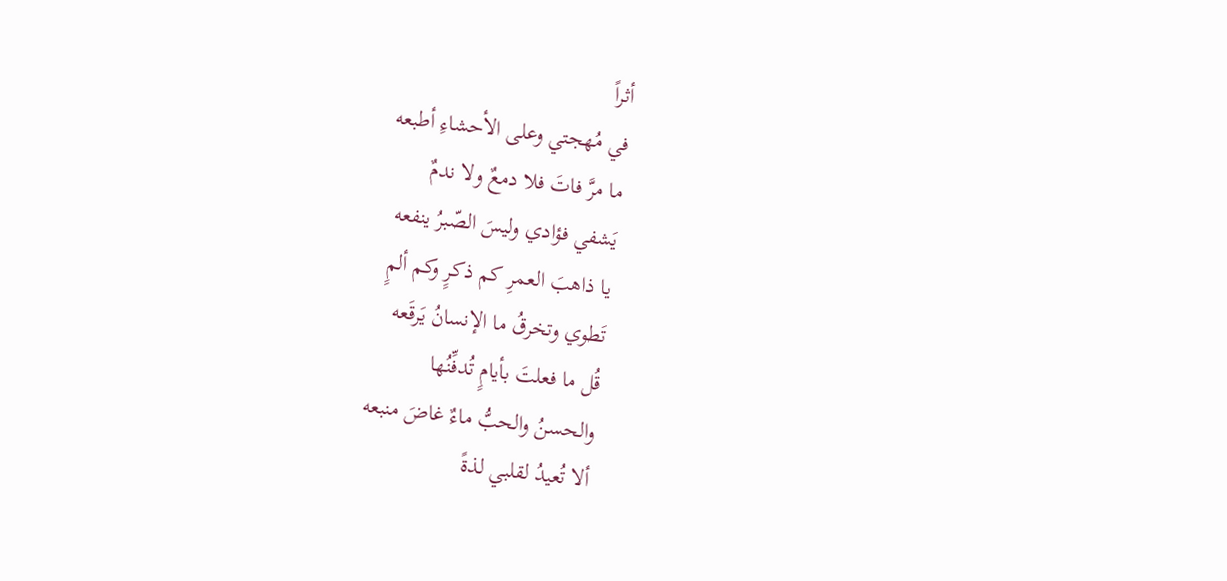أثراً
في مُهجتي وعلى الأحشاءِ أطبعه
ما مرَّ فاتَ فلا دمعٌ ولا ندمٌ
يَشفي فؤادي وليسَ الصّبرُ ينفعه
يا ذاهبَ العمرِ كم ذكرٍ وكم ألمٍ
تَطوي وتخرقُ ما الإنسانُ يَرقَعه
قُل ما فعلتَ بأيامٍ تُدفِّنُها
والحسنُ والحبُّ ماءٌ غاضَ منبعه
ألا تُعيدُ لقلبي لذةً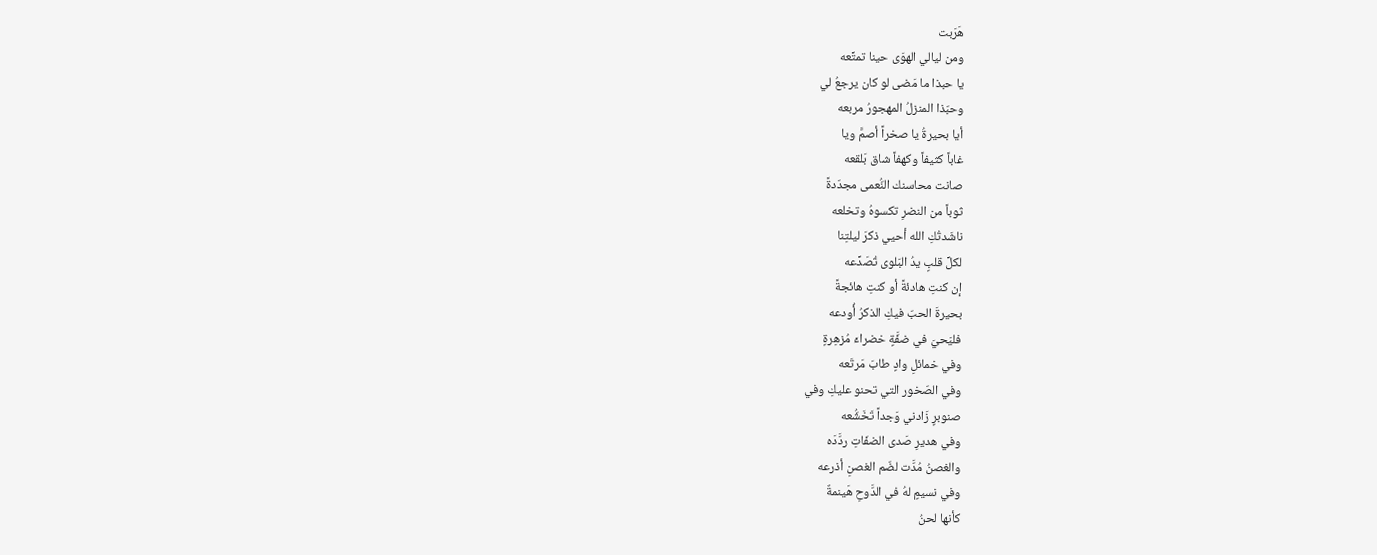هَرَبت
ومن ليالي الهوَى حينا تمتِّعه
يا حبذا ما مَضى لو كان يرجعُ لي
وحبّذا المنزلُ المهجورُ مربعه
أيا بحيرةُ يا صخراً أصمَّ ويا
غاباً كثيفاً وكهفاً شاق بَلقعه
صانت محاسنك النُّعمى مجدّدةً
ثوباً من النضرِ تكسوهُ وتخلعه
ناشَدتُكِ الله أحيي ذكرَ ليلتِنا
لكلِّ قلبٍ يدُ البَلوى تُصَدِّعه
إن كنتِ هادئةً أو كنتِ هائجةً
بحيرةَ الحبّ فيكِ الذكرُ أُودعه
فليَحيَ في ضفَّةٍ خضراءَ مُزهِرةٍ
وفي خمائلِ وادٍ طابَ مَرتَعه
وفي الصّخور التي تحنو عليكِ وفي
صنوبرٍ زَادني وَجداً تَخَشُّعه
وفي هديرِ صَدى الضفّاتِ ردَّدَه
والغصنُ مُدَّت لضّم الغصنِ أذرعه
وفي نسيمٍ لهُ في الدَّوحِ هَينمةٌ
كأنها لحنُ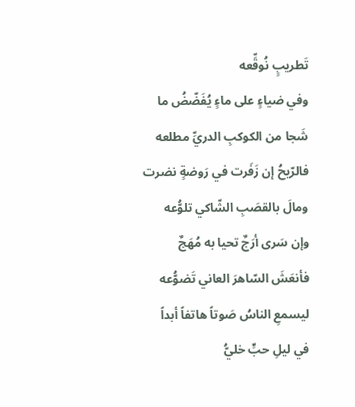تَطريبٍ نُوقِّعه
وفي ضياءٍ على ماءٍ يُفَضّضُ ما
شَجا من الكوكبِ الدريِّ مطلعه
فالرّيحُ إن زَفَرت في رَوضةٍ نضرت
ومالَ بالقصَبِ الشّاكي تلوُّعه
وإن سَرى أرَجٌ تحيا به مُهَجٌ
فأنعَشَ السّاهرَ العاني تَضوُّعه
ليسمعِ الناسُ صَوتاً هاتفاً أبداً
في ليلِ حبٍّ خليُّ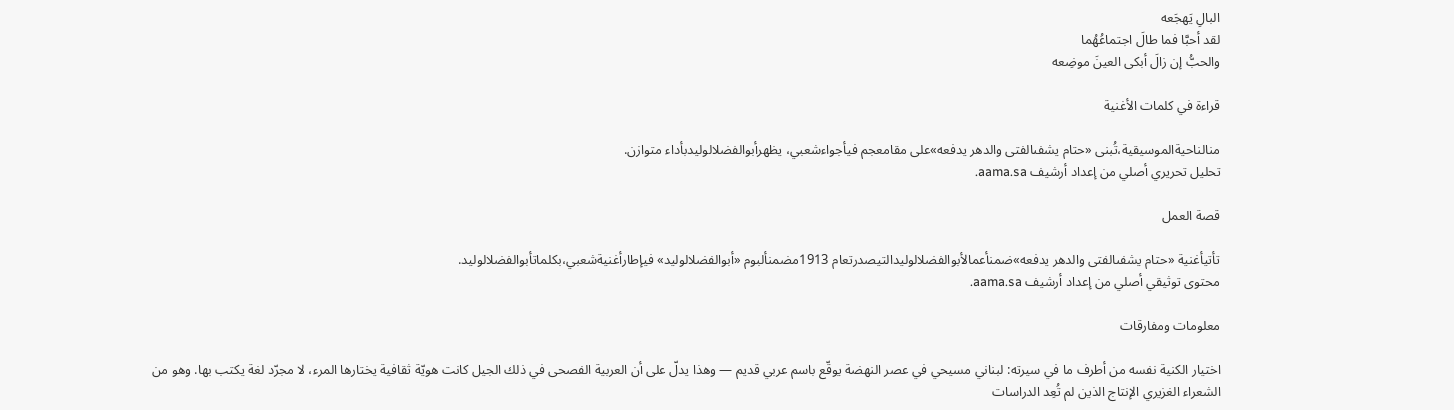البالِ يَهجَعه
لقد أحبَّا فما طالَ اجتماعُهُما
والحبُّ إن زالَ أبكى العينَ موضِعه

قراءة في كلمات الأغنية

منالناحيةالموسيقية،تُبنى «حتام يشفىالفتى والدهر يدفعه»على مقامعجم فيأجواءشعبي، يظهرأبوالفضلالوليدبأداء متوازن.
تحليل تحريري أصلي من إعداد أرشيف aama.sa.

قصة العمل

تأتيأغنية «حتام يشفىالفتى والدهر يدفعه»ضمنأعمالأبوالفضلالوليدالتيصدرتعام 1913مضمنألبوم «أبوالفضلالوليد» فيإطارأغنيةشعبي،بكلماتأبوالفضلالوليد.
محتوى توثيقي أصلي من إعداد أرشيف aama.sa.

معلومات ومفارقات

اختيار الكنية نفسه من أطرف ما في سيرته: لبناني مسيحي في عصر النهضة يوقّع باسم عربي قديم — وهذا يدلّ على أن العربية الفصحى في ذلك الجيل كانت هويّة ثقافية يختارها المرء، لا مجرّد لغة يكتب بها. وهو من الشعراء الغزيري الإنتاج الذين لم تُعِد الدراسات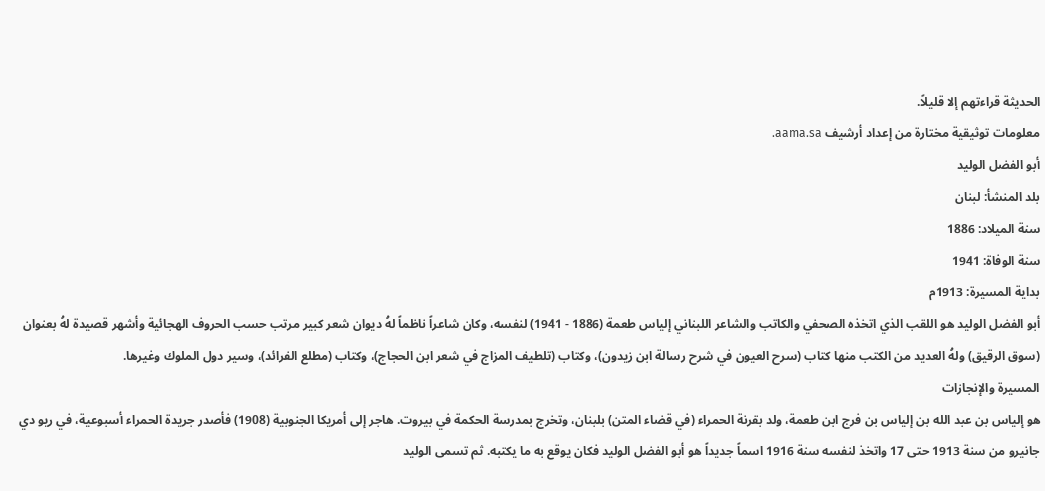الحديثة قراءتهم إلا قليلاً.
معلومات توثيقية مختارة من إعداد أرشيف aama.sa.
أبو الفضل الوليد
بلد المنشأ: لبنان
سنة الميلاد: 1886
سنة الوفاة: 1941
بداية المسيرة: 1913م
أبو الفضل الوليد هو اللقب الذي اتخذه الصحفي والكاتب والشاعر اللبناني إلياس طعمة (1886 - 1941) لنفسه، وكان شاعراً ناظماً لهُ ديوان شعر كبير مرتب حسب الحروف الهجائية وأشهر قصيدة لهُ بعنوان (سوق الرقيق) ولهُ العديد من الكتب منها كتاب (سرح العيون في شرح رسالة ابن زيدون)، وكتاب (تلطيف المزاج في شعر ابن الحجاج)، وكتاب (مطلع الفرائد)، وسير دول الملوك وغيرها.
المسيرة والإنجازات
هو إلياس بن عبد الله بن إلياس بن فرج ابن طعمة، ولد بقرنة الحمراء (في قضاء المتن) بلبنان، وتخرج بمدرسة الحكمة في بيروت. هاجر إلى أمريكا الجنوبية (1908) فأصدر جريدة الحمراء أسبوعية، في ريو دي جانيرو من سنة 1913 حتى 17 واتخذ لنفسه سنة 1916 اسماً جديداً هو أبو الفضل الوليد فكان يوقع به ما يكتبه. ثم تسمى الوليد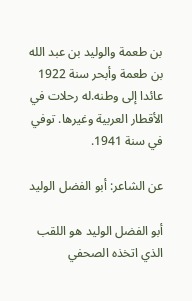بن طعمة والوليد بن عبد الله بن طعمة وأبحر سنة 1922 عائدا إلى وطنه.له رحلات في الأقطار العربية وغيرها. توفي في سنة 1941.

عن الشاعر: أبو الفضل الوليد

أبو الفضل الوليد هو اللقب الذي اتخذه الصحفي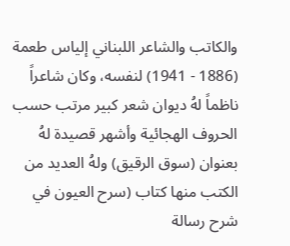والكاتب والشاعر اللبناني إلياس طعمة (1886 - 1941) لنفسه، وكان شاعراً ناظماً لهُ ديوان شعر كبير مرتب حسب الحروف الهجائية وأشهر قصيدة لهُ بعنوان (سوق الرقيق) ولهُ العديد من الكتب منها كتاب (سرح العيون في شرح رسالة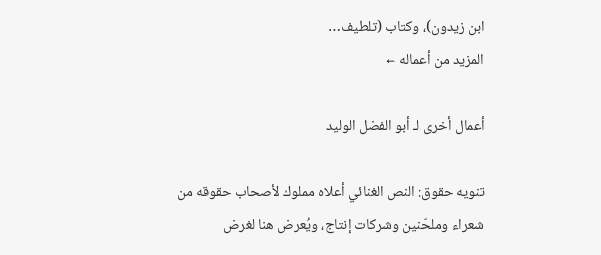ابن زيدون)، وكتاب (تلطيف…
المزيد من أعماله ←

أعمال أخرى لـ أبو الفضل الوليد

تنويه حقوق: النص الغنائي أعلاه مملوك لأصحاب حقوقه من شعراء وملحّنين وشركات إنتاج، ويُعرض هنا لغرض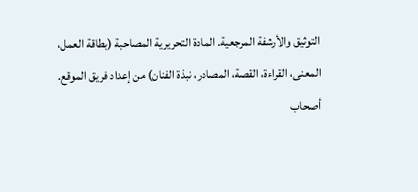التوثيق والأرشفة المرجعية. المادة التحريرية المصاحبة (بطاقة العمل، المعنى، القراءة، القصة، المصادر، نبذة الفنان) من إعداد فريق الموقع. أصحاب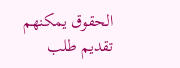الحقوق يمكنهم تقديم طلب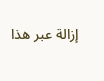إزالة عبر هذا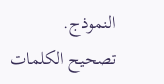النموذج.
تصحيح الكلمات